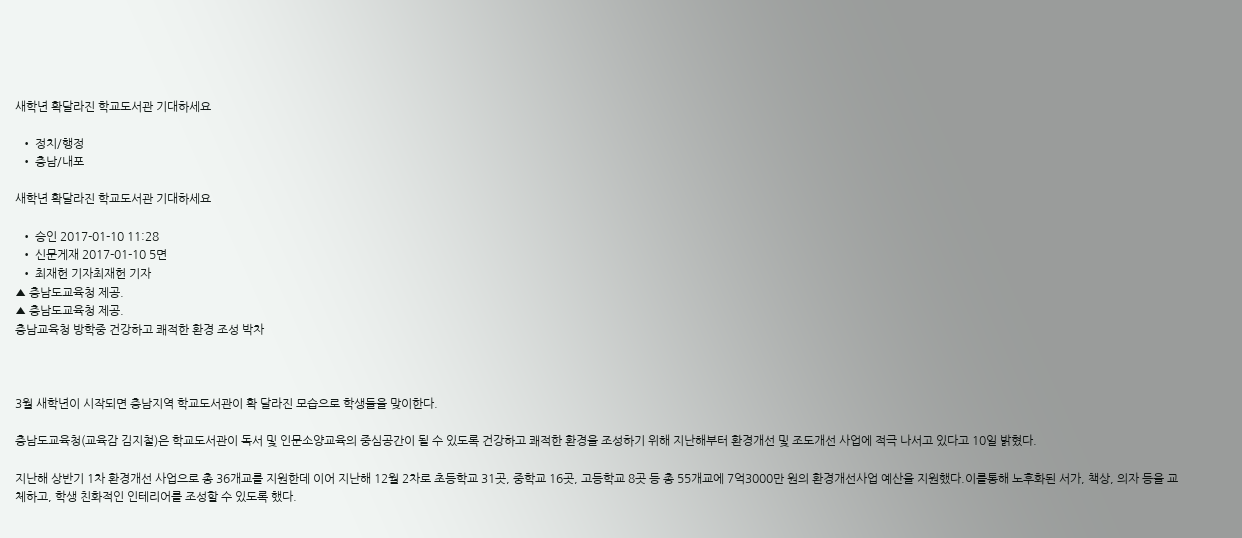새학년 확달라진 학교도서관 기대하세요

  • 정치/행정
  • 충남/내포

새학년 확달라진 학교도서관 기대하세요

  • 승인 2017-01-10 11:28
  • 신문게재 2017-01-10 5면
  • 최재헌 기자최재헌 기자
▲ 충남도교육청 제공.
▲ 충남도교육청 제공.
충남교육청 방학중 건강하고 쾌적한 환경 조성 박차



3월 새학년이 시작되면 충남지역 학교도서관이 확 달라진 모습으로 학생들을 맞이한다.

충남도교육청(교육감 김지철)은 학교도서관이 독서 및 인문소양교육의 중심공간이 될 수 있도록 건강하고 쾌적한 환경을 조성하기 위해 지난해부터 환경개선 및 조도개선 사업에 적극 나서고 있다고 10일 밝혔다.

지난해 상반기 1차 환경개선 사업으로 총 36개교를 지원한데 이어 지난해 12월 2차로 초등학교 31곳, 중학교 16곳, 고등학교 8곳 등 총 55개교에 7억3000만 원의 환경개선사업 예산을 지원했다.이를통해 노후화된 서가, 책상, 의자 등을 교체하고, 학생 친화적인 인테리어를 조성할 수 있도록 했다.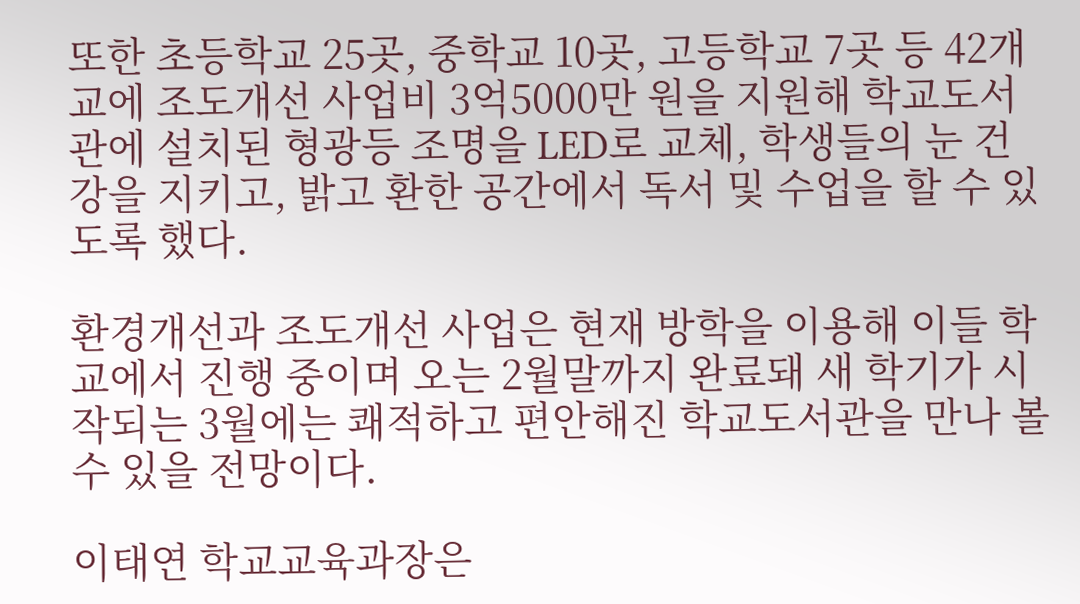또한 초등학교 25곳, 중학교 10곳, 고등학교 7곳 등 42개교에 조도개선 사업비 3억5000만 원을 지원해 학교도서관에 설치된 형광등 조명을 LED로 교체, 학생들의 눈 건강을 지키고, 밝고 환한 공간에서 독서 및 수업을 할 수 있도록 했다.

환경개선과 조도개선 사업은 현재 방학을 이용해 이들 학교에서 진행 중이며 오는 2월말까지 완료돼 새 학기가 시작되는 3월에는 쾌적하고 편안해진 학교도서관을 만나 볼 수 있을 전망이다.

이태연 학교교육과장은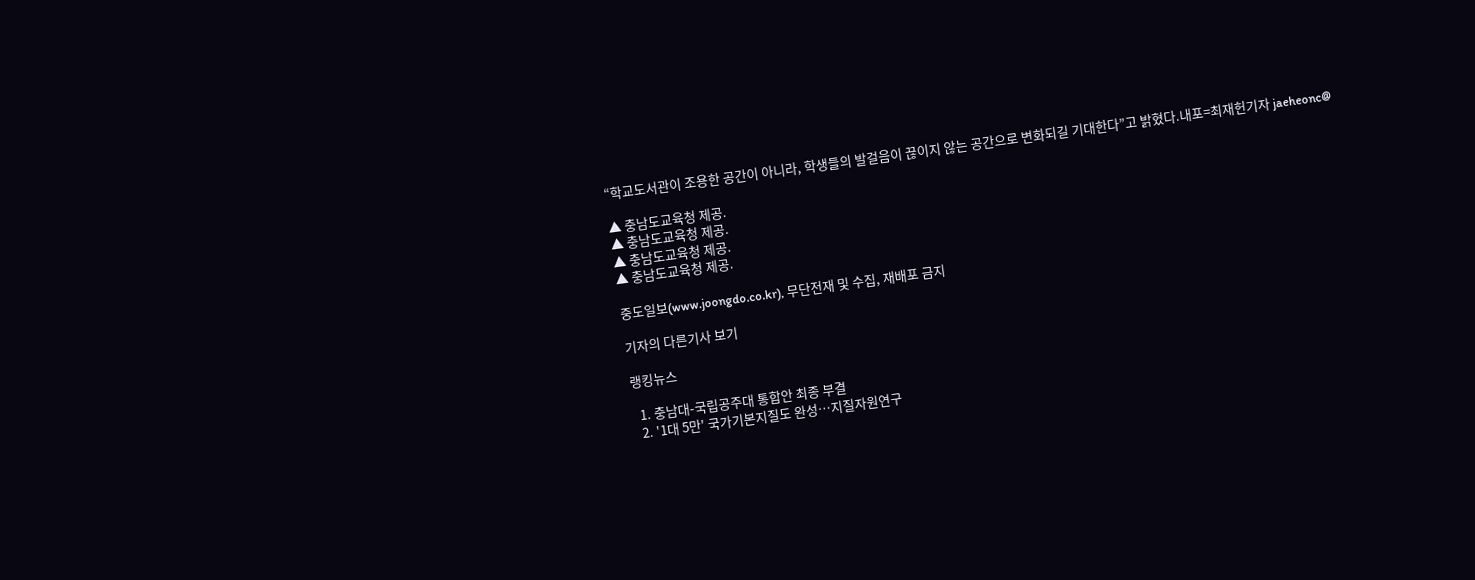“학교도서관이 조용한 공간이 아니라, 학생들의 발걸음이 끊이지 않는 공간으로 변화되길 기대한다”고 밝혔다.내포=최재헌기자 jaeheonc@

▲ 충남도교육청 제공.
▲ 충남도교육청 제공.
▲ 충남도교육청 제공.
▲ 충남도교육청 제공.

중도일보(www.joongdo.co.kr), 무단전재 및 수집, 재배포 금지

기자의 다른기사 보기

랭킹뉴스

  1. 충남대-국립공주대 통합안 최종 부결
  2. '1대 5만' 국가기본지질도 완성…지질자원연구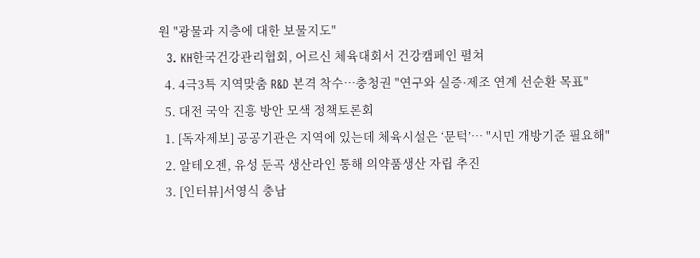원 "광물과 지층에 대한 보물지도"
  3. KH한국건강관리협회, 어르신 체육대회서 건강캠페인 펼쳐
  4. 4극3특 지역맞춤 R&D 본격 착수…충청권 "연구와 실증·제조 연계 선순환 목표"
  5. 대전 국악 진흥 방안 모색 정책토론회
  1. [독자제보] 공공기관은 지역에 있는데 체육시설은 ‘문턱’… "시민 개방기준 필요해"
  2. 알테오젠, 유성 둔곡 생산라인 통해 의약품생산 자립 추진
  3. [인터뷰]서영식 충남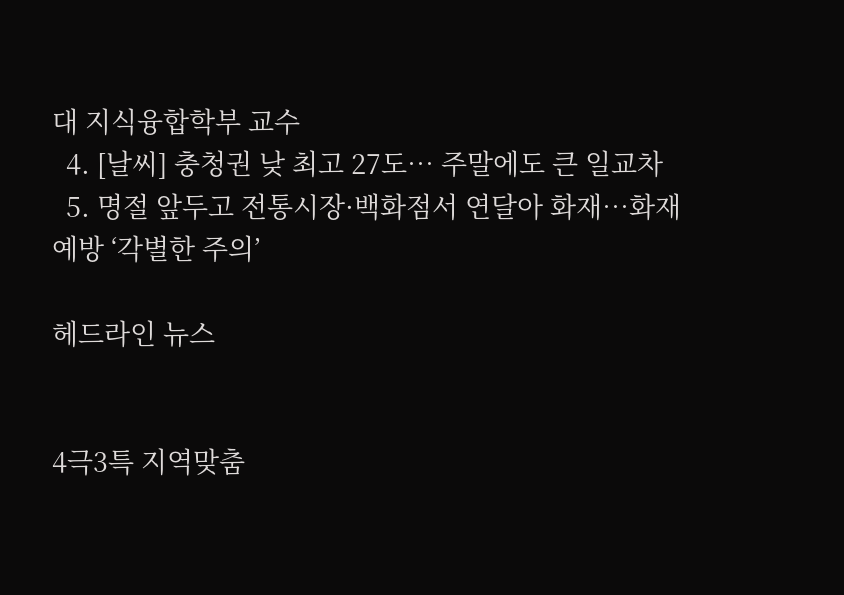대 지식융합학부 교수
  4. [날씨] 충청권 낮 최고 27도… 주말에도 큰 일교차
  5. 명절 앞두고 전통시장·백화점서 연달아 화재…화재 예방 ‘각별한 주의’

헤드라인 뉴스


4극3특 지역맞춤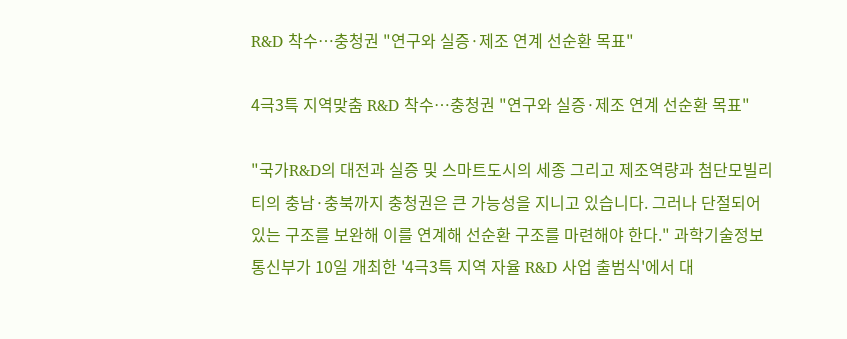R&D 착수…충청권 "연구와 실증·제조 연계 선순환 목표"

4극3특 지역맞춤 R&D 착수…충청권 "연구와 실증·제조 연계 선순환 목표"

"국가R&D의 대전과 실증 및 스마트도시의 세종 그리고 제조역량과 첨단모빌리티의 충남·충북까지 충청권은 큰 가능성을 지니고 있습니다. 그러나 단절되어 있는 구조를 보완해 이를 연계해 선순환 구조를 마련해야 한다." 과학기술정보통신부가 10일 개최한 '4극3특 지역 자율 R&D 사업 출범식'에서 대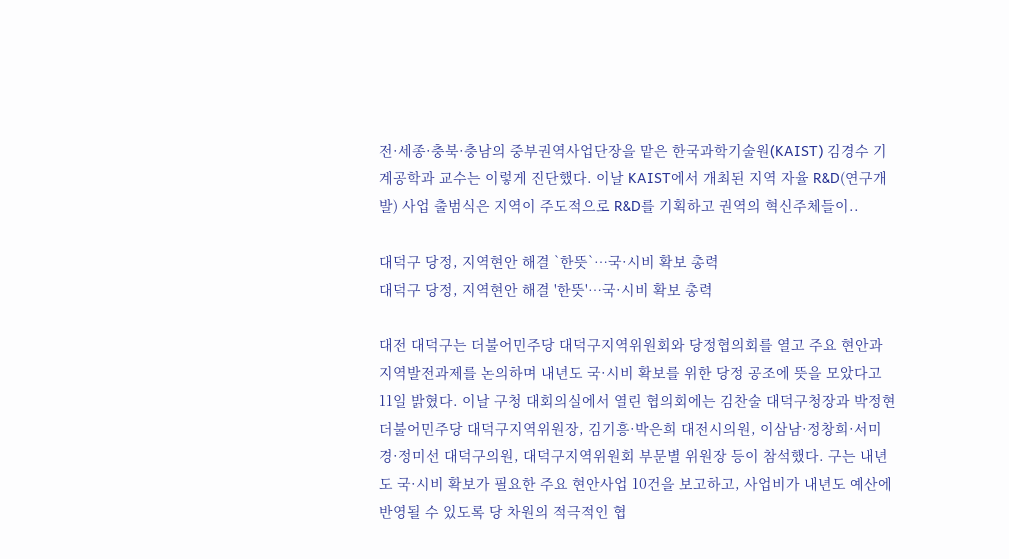전·세종·충북·충남의 중부권역사업단장을 맡은 한국과학기술원(KAIST) 김경수 기계공학과 교수는 이렇게 진단했다. 이날 KAIST에서 개최된 지역 자율 R&D(연구개발) 사업 출범식은 지역이 주도적으로 R&D를 기획하고 권역의 혁신주체들이..

대덕구 당정, 지역현안 해결 `한뜻`…국·시비 확보 총력
대덕구 당정, 지역현안 해결 '한뜻'…국·시비 확보 총력

대전 대덕구는 더불어민주당 대덕구지역위원회와 당정협의회를 열고 주요 현안과 지역발전과제를 논의하며 내년도 국·시비 확보를 위한 당정 공조에 뜻을 모았다고 11일 밝혔다. 이날 구청 대회의실에서 열린 협의회에는 김찬술 대덕구청장과 박정현 더불어민주당 대덕구지역위원장, 김기흥·박은희 대전시의원, 이삼남·정창희·서미경·정미선 대덕구의원, 대덕구지역위원회 부문별 위원장 등이 참석했다. 구는 내년도 국·시비 확보가 필요한 주요 현안사업 10건을 보고하고, 사업비가 내년도 예산에 반영될 수 있도록 당 차원의 적극적인 협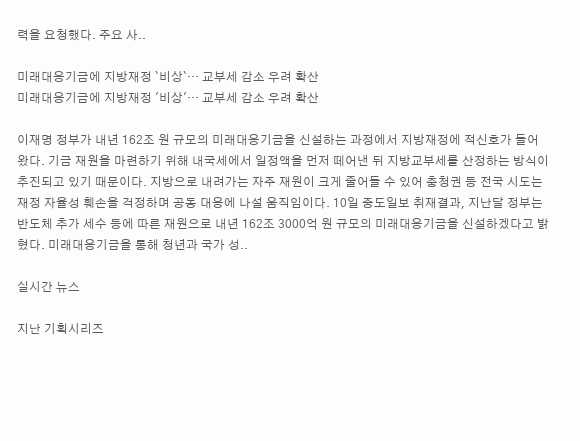력을 요청했다. 주요 사..

미래대응기금에 지방재정 `비상`… 교부세 감소 우려 확산
미래대응기금에 지방재정 '비상'… 교부세 감소 우려 확산

이재명 정부가 내년 162조 원 규모의 미래대응기금을 신설하는 과정에서 지방재정에 적신호가 들어왔다. 기금 재원을 마련하기 위해 내국세에서 일정액을 먼저 떼어낸 뒤 지방교부세를 산정하는 방식이 추진되고 있기 때문이다. 지방으로 내려가는 자주 재원이 크게 줄어들 수 있어 충청권 등 전국 시도는 재정 자율성 훼손을 걱정하며 공동 대응에 나설 움직임이다. 10일 중도일보 취재결과, 지난달 정부는 반도체 추가 세수 등에 따른 재원으로 내년 162조 3000억 원 규모의 미래대응기금을 신설하겠다고 밝혔다. 미래대응기금을 통해 청년과 국가 성..

실시간 뉴스

지난 기획시리즈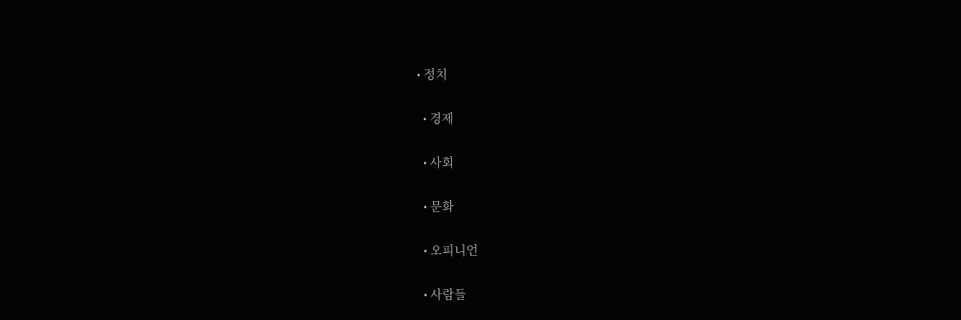• 정치

  • 경제

  • 사회

  • 문화

  • 오피니언

  • 사람들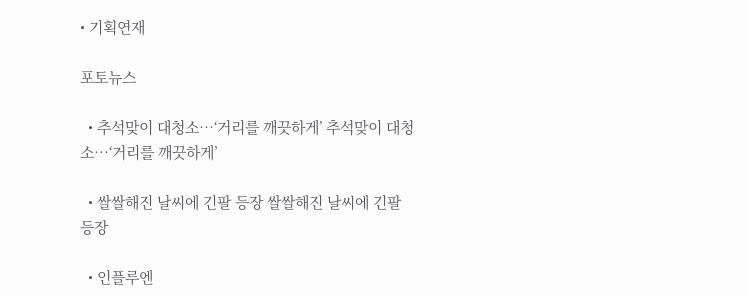• 기획연재

포토뉴스

  • 추석맞이 대청소…‘거리를 깨끗하게’ 추석맞이 대청소…‘거리를 깨끗하게’

  • 쌀쌀해진 날씨에 긴팔 등장 쌀쌀해진 날씨에 긴팔 등장

  • 인플루엔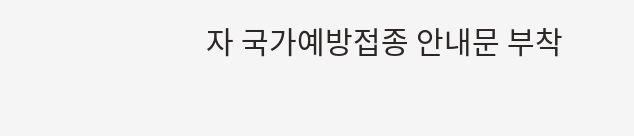자 국가예방접종 안내문 부착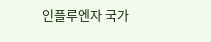인플루엔자 국가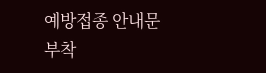예방접종 안내문 부착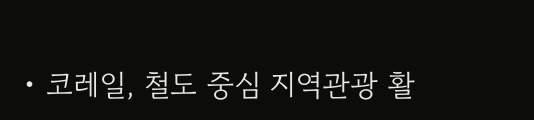• 코레일, 철도 중심 지역관광 활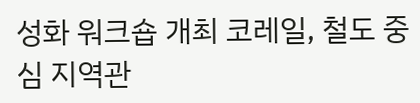성화 워크숍 개최 코레일, 철도 중심 지역관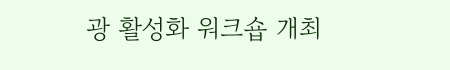광 활성화 워크숍 개최